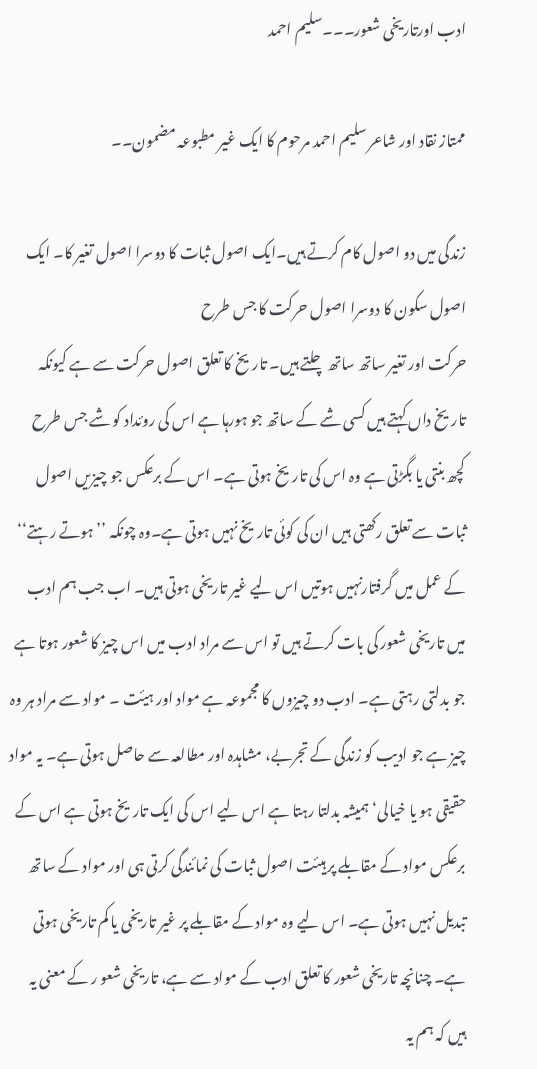ادب اورتاریخی شعور۔۔۔سلیم احمد

ممتاز نقاد اور شاعر سلیم احمد مرحوم کا ایک غیر مطبوعہ مضمون۔۔

زندگی میں دو اصول کام کرتے ہیں۔ایک اصول ثبات کا دوسرا اصول تغیر کا۔ ایک اصول سکون کا دوسرا اصول حرکت کا جس طرح
حرکت اور تغیر ساتھ ساتھ چلتے ہیں۔ تاریخ کا تعلق اصول حرکت سے ہے کیونکہ تاریخ داں کہتے ہیں کسی شے کے ساتھ جو ہورہا ہے اس کی روئداد کو شے جس طرح کچھ بنتی یا بگڑتی ہے وہ اس کی تاریخ ہوتی ہے۔ اس کے برعکس جو چیزیں اصول ثبات سے تعلق رکھتی ہیں ان کی کوئی تاریخ نہیں ہوتی ہے۔وہ چونکہ ’’ہوتے رہتے‘‘ کے عمل میں گرفتارنہیں ہوتیں اس لیے غیر تاریخی ہوتی ہیں۔ اب جب ہم ادب میں تاریخی شعور کی بات کرتے ہیں تو اس سے مراد ادب میں اس چیز کا شعور ہوتا ہے جو بدلتی رہتی ہے۔ ادب دو چیزوں کا مجموعہ ہے مواد اور ہیٔت ۔ مواد سے مراد ہر وہ چیز ہے جو ادیب کو زندگی کے تجربے، مشاہدہ اور مطالعہ سے حاصل ہوتی ہے۔ یہ مواد حقیقی ہو یا خیالی‘ ہمیشہ بدلتا رہتا ہے اس لیے اس کی ایک تاریخ ہوتی ہے اس کے برعکس مواد کے مقابلے پر ہیئت اصول ثبات کی نمائندگی کرتی ہی اور مواد کے ساتھ تبدیل نہیں ہوتی ہے۔ اس لیے وہ مواد کے مقابلے پر غیر تاریخی یا کم تاریخی ہوتی ہے۔ چنانچہ تاریخی شعور کا تعلق ادب کے مواد سے ہے، تاریخی شعو ر کے معنی یہ ہیں کہ ہم یہ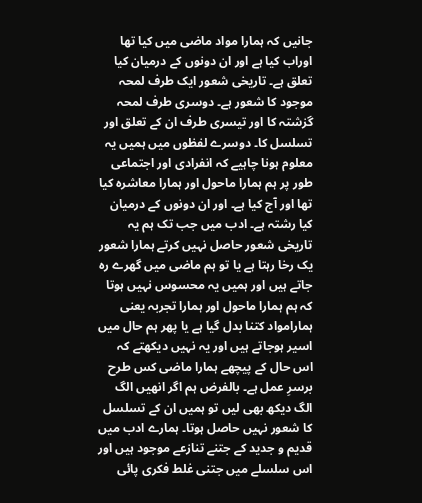جانیں کہ ہمارا مواد ماضی میں کیا تھا اوراب کیا ہے اور ان دونوں کے درمیان کیا تعلق ہے۔ تاریخی شعور ایک طرف لمحہ موجود کا شعور ہے۔ دوسری طرف لمحہ گزشتہ کا اور تیسری طرف ان کے تعلق اور تسلسل کا۔ دوسرے لفظوں میں ہمیں یہ معلوم ہونا چاہیے کہ انفرادی اور اجتماعی طور پر ہم ہمارا ماحول اور ہمارا معاشرہ کیا تھا اور آج کیا ہے۔ اور ان دونوں کے درمیان کیا رشتہ ہے۔ ادب میں جب تک ہم یہ تاریخی شعور حاصل نہیں کرتے ہمارا شعور یک رخا رہتا ہے یا تو ہم ماضی میں گھرے رہ جاتے ہیں اور ہمیں یہ محسوس نہیں ہوتا کہ ہم ہمارا ماحول اور ہمارا تجربہ یعنی ہمارامواد کتنا بدل گیا ہے یا پھر ہم حال میں اسیر ہوجاتے ہیں اور یہ نہیں دیکھتے کہ اس حال کے پیچھے ہمارا ماضی کس طرح برسرِ عمل ہے۔ بالفرض ہم اگر انھیں الگ الگ دیکھ بھی لیں تو ہمیں ان کے تسلسل کا شعور نہیں حاصل ہوتا۔ ہمارے ادب میں قدیم و جدید کے جتنے تنازعے موجود ہیں اور اس سلسلے میں جتنی غلط فکری پائی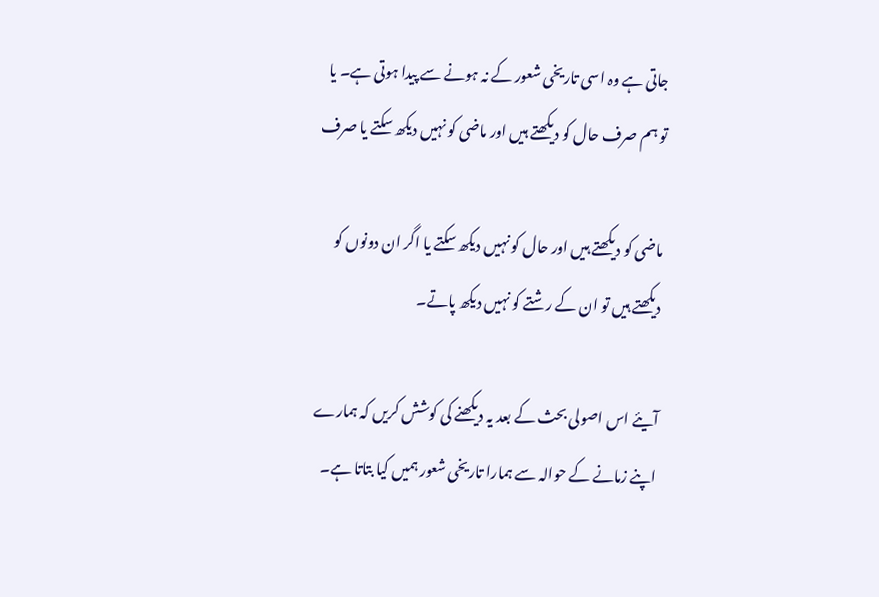جاتی ہے وہ اسی تاریخی شعور کے نہ ہونے سے پیدا ہوتی ہے۔ یا تو ہم صرف حال کو دیکھتے ہیں اور ماضی کو نہیں دیکھ سکتے یا صرف

ماضی کو دیکھتے ہیں اور حال کو نہیں دیکھ سکتے یا اگر ان دونوں کو دیکھتے ہیں تو ان کے رشتے کو نہیں دیکھ پاتے۔

آیئے اس اصولی بحث کے بعد یہ دیکھنے کی کوشش کریں کہ ہمارے اپنے زمانے کے حوالہ سے ہمارا تاریخی شعور ہمیں کیا بتاتا ہے۔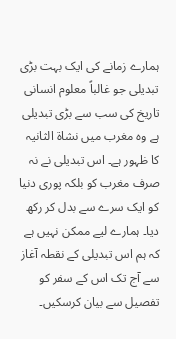ہمارے زمانے کی ایک بہت بڑی تبدیلی جو غالباً معلوم انسانی تاریخ کی سب سے بڑی تبدیلی ہے وہ مغرب میں نشاۃ الثانیہ کا ظہور ہے۔ اس تبدیلی نے نہ صرف مغرب کو بلکہ پوری دنیا کو ایک سرے سے بدل کر رکھ دیا۔ ہمارے لیے ممکن نہیں ہے کہ ہم اس تبدیلی کے نقطہ آغاز سے آج تک اس کے سفر کو تفصیل سے بیان کرسکیں۔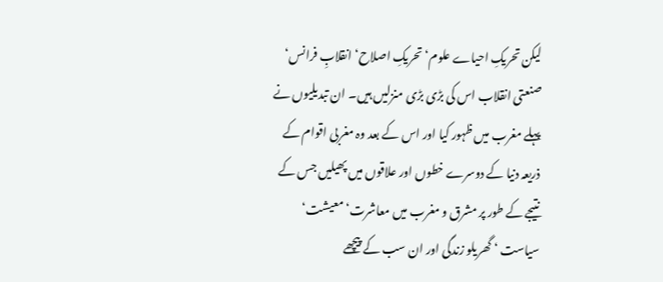لیکن تحریکِ احیاے علوم‘ تحریکِ اصلاح‘ انقلابِ فرانس‘ صنعتی انقلاب اس کی بڑی بڑی منزلیں ہیں۔ ان تبدیلیوں نے پہلے مغرب میں ظہور کیا اور اس کے بعد وہ مغربی اقوام کے ذریعہ دنیا کے دوسرے خطوں اور علاقوں میں پھیلیں جس کے نتیجے کے طور پر مشرق و مغرب میں معاشرت‘ معیشت‘ سیاست ‘ گھریلو زندگی اور ان سب کے پیچھے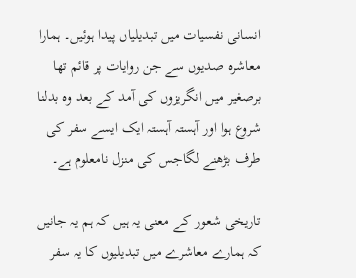انسانی نفسیات میں تبدیلیاں پیدا ہوئیں۔ ہمارا معاشرہ صدیوں سے جن روایات پر قائم تھا برصغیر میں انگریزوں کی آمد کے بعد وہ بدلنا شروع ہوا اور آہستہ آہستہ ایک ایسے سفر کی طرف بڑھنے لگاجس کی منزل نامعلوم ہے۔

تاریخی شعور کے معنی یہ ہیں کہ ہم یہ جانیں کہ ہمارے معاشرے میں تبدیلیوں کا یہ سفر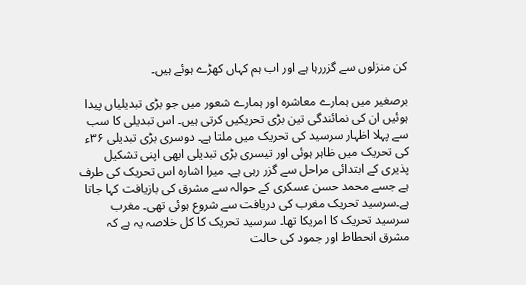کن منزلوں سے گزررہا ہے اور اب ہم کہاں کھڑے ہوئے ہیں۔

برصغیر میں ہمارے معاشرہ اور ہمارے شعور میں جو بڑی تبدیلیاں پیدا ہوئیں ان کی نمائندگی تین بڑی تحریکیں کرتی ہیں۔ اس تبدیلی کا سب سے پہلا اظہار سرسید کی تحریک میں ملتا ہے۔ دوسری بڑی تبدیلی ۳۶ء کی تحریک میں ظاہر ہوئی اور تیسری بڑی تبدیلی ابھی اپنی تشکیل پذیری کے ابتدائی مراحل سے گزر رہی ہے۔ میرا اشارہ اس تحریک کی طرف ہے جسے محمد حسن عسکری کے حوالہ سے مشرق کی بازیافت کہا جاتا ہے۔سرسید تحریک مغرب کی دریافت سے شروع ہوئی تھی۔ مغرب سرسید تحریک کا امریکا تھا۔ سرسید تحریک کا کل خلاصہ یہ ہے کہ مشرق انحطاط اور جمود کی حالت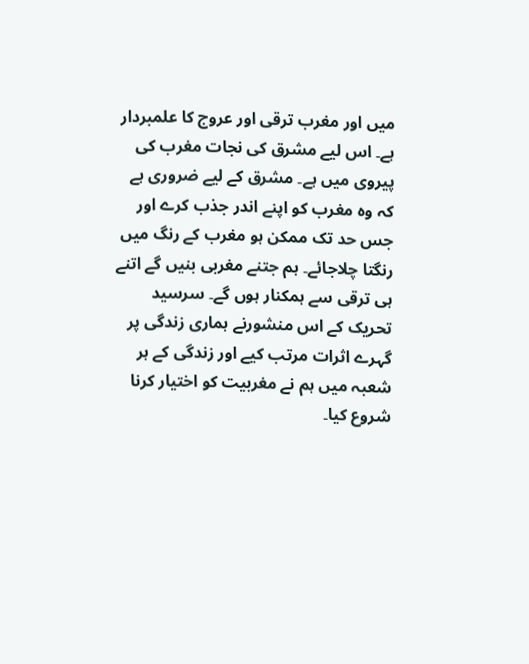میں اور مغرب ترقی اور عروج کا علمبردار ہے۔ اس لیے مشرق کی نجات مغرب کی پیروی میں ہے۔ مشرق کے لیے ضروری ہے کہ وہ مغرب کو اپنے اندر جذب کرے اور جس حد تک ممکن ہو مغرب کے رنگ میں رنگتا چلاجائے۔ ہم جتنے مغربی بنیں گے اتنے ہی ترقی سے ہمکنار ہوں گے۔ سرسید تحریک کے اس منشورنے ہماری زندگی پر گہرے اثرات مرتب کیے اور زندگی کے ہر شعبہ میں ہم نے مغربیت کو اختیار کرنا شروع کیا۔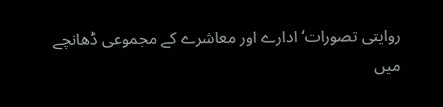روایتی تصورات‘ ادارے اور معاشرے کے مجموعی ڈھانچے میں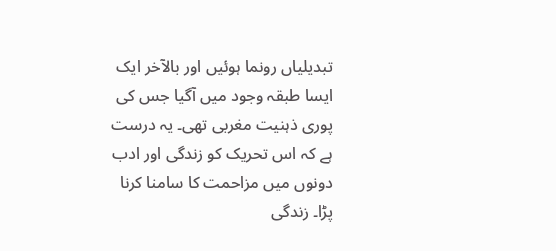تبدیلیاں رونما ہوئیں اور بالآخر ایک ایسا طبقہ وجود میں آگیا جس کی پوری ذہنیت مغربی تھی۔ یہ درست ہے کہ اس تحریک کو زندگی اور ادب دونوں میں مزاحمت کا سامنا کرنا پڑا۔ زندگی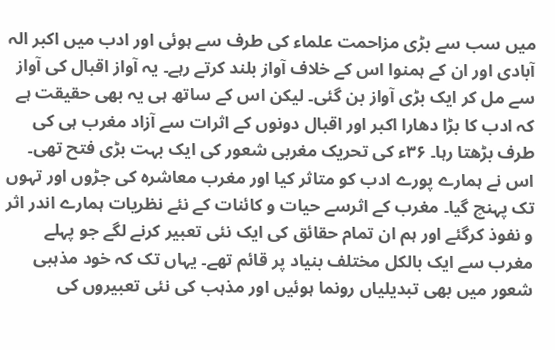میں سب سے بڑی مزاحمت علماء کی طرف سے ہوئی اور ادب میں اکبر الہ آبادی اور ان کے ہمنوا اس کے خلاف آواز بلند کرتے رہے۔ یہ آواز اقبال کی آواز سے مل کر ایک بڑی آواز بن گئی۔ لیکن اس کے ساتھ ہی یہ بھی حقیقت ہے کہ ادب کا بڑا دھارا اکبر اور اقبال دونوں کے اثرات سے آزاد مغرب ہی کی طرف بڑھتا رہا۔ ۳۶ء کی تحریک مغربی شعور کی ایک بہت بڑی فتح تھی۔ اس نے ہمارے پورے ادب کو متاثر کیا اور مغرب معاشرہ کی جڑوں اور تہوں تک پہنچ گیا۔ مغرب کے اثرسے حیات و کائنات کے نئے نظریات ہمارے اندر اثر و نفوذ کرگئے اور ہم ان تمام حقائق کی ایک نئی تعبیر کرنے لگے جو پہلے مغرب سے ایک بالکل مختلف بنیاد پر قائم تھے۔ یہاں تک کہ خود مذہبی شعور میں بھی تبدیلیاں رونما ہوئیں اور مذہب کی نئی تعبیروں کی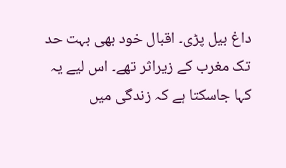داغ بیل پڑی۔ اقبال خود بھی بہت حد تک مغرب کے زیراثر تھے۔ اس لیے یہ کہا جاسکتا ہے کہ زندگی میں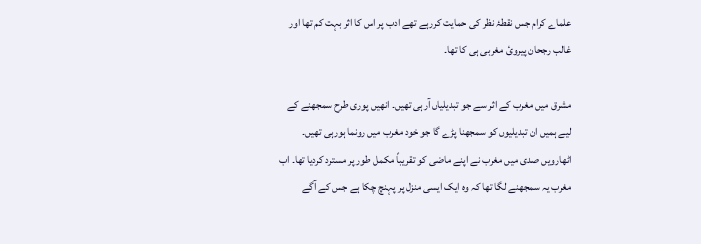علماے کرام جس نقطۂ نظر کی حمایت کررہے تھے ادب پر اس کا اثر بہت کم تھا اور غالب رجحان پیرویٔ مغربی ہی کا تھا۔

مشرق میں مغرب کے اثر سے جو تبدیلیاں آرہی تھیں۔ انھیں پوری طرح سمجھنے کے لیے ہمیں ان تبدیلیوں کو سمجھنا پڑے گا جو خود مغرب میں رونما ہورہی تھیں۔ اٹھارویں صدی میں مغرب نے اپنے ماضی کو تقریباً مکمل طور پر مسترد کردیا تھا۔ اب مغرب یہ سمجھنے لگا تھا کہ وہ ایک ایسی منزل پر پہنچ چکا ہے جس کے آگے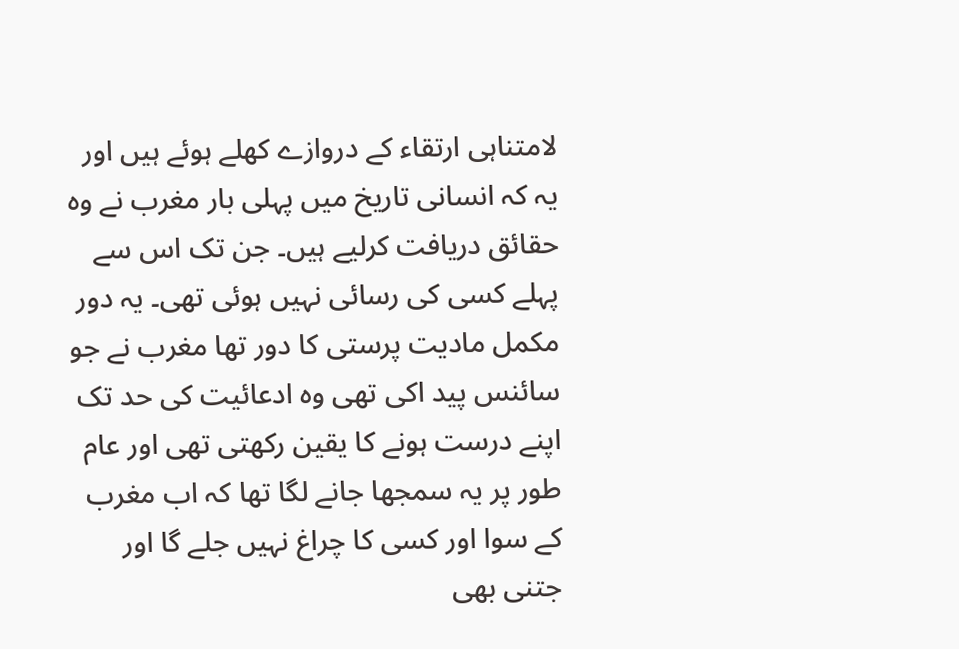لامتناہی ارتقاء کے دروازے کھلے ہوئے ہیں اور یہ کہ انسانی تاریخ میں پہلی بار مغرب نے وہ حقائق دریافت کرلیے ہیں۔ جن تک اس سے پہلے کسی کی رسائی نہیں ہوئی تھی۔ یہ دور مکمل مادیت پرستی کا دور تھا مغرب نے جو سائنس پید اکی تھی وہ ادعائیت کی حد تک اپنے درست ہونے کا یقین رکھتی تھی اور عام طور پر یہ سمجھا جانے لگا تھا کہ اب مغرب کے سوا اور کسی کا چراغ نہیں جلے گا اور جتنی بھی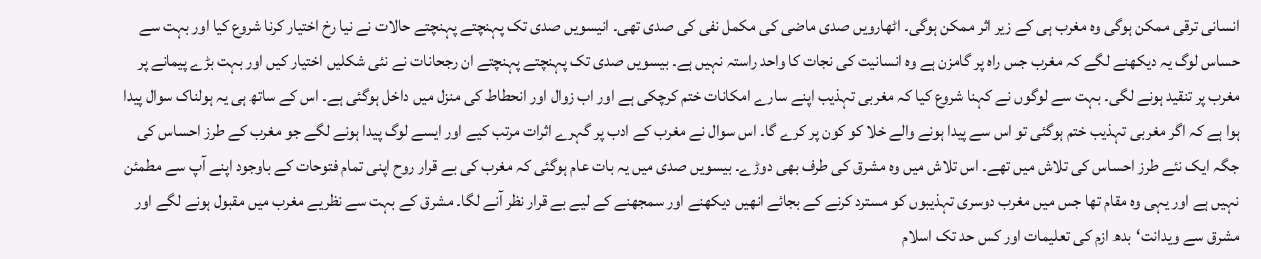انسانی ترقی ممکن ہوگی وہ مغرب ہی کے زیر اثر ممکن ہوگی۔ اٹھارویں صدی ماضی کی مکمل نفی کی صدی تھی۔ انیسویں صدی تک پہنچتے پہنچتے حالات نے نیا رخ اختیار کرنا شروع کیا اور بہت سے حساس لوگ یہ دیکھنے لگے کہ مغرب جس راہ پر گامزن ہے وہ انسانیت کی نجات کا واحد راستہ نہیں ہے۔ بیسویں صدی تک پہنچتے پہنچتے ان رجحانات نے نئی شکلیں اختیار کیں اور بہت بڑے پیمانے پر مغرب پر تنقید ہونے لگی۔ بہت سے لوگوں نے کہنا شروع کیا کہ مغربی تہذیب اپنے سارے امکانات ختم کرچکی ہے اور اب زوال اور انحطاط کی منزل میں داخل ہوگئی ہے۔ اس کے ساتھ ہی یہ ہولناک سوال پیدا ہوا ہے کہ اگر مغربی تہذیب ختم ہوگئی تو اس سے پیدا ہونے والے خلا کو کون پر کرے گا۔ اس سوال نے مغرب کے ادب پر گہرے اثرات مرتب کیے اور ایسے لوگ پیدا ہونے لگے جو مغرب کے طرز احساس کی جگہ ایک نئے طرز احساس کی تلاش میں تھے۔ اس تلاش میں وہ مشرق کی طرف بھی دوڑے۔ بیسویں صدی میں یہ بات عام ہوگئی کہ مغرب کی بے قرار روح اپنی تمام فتوحات کے باوجود اپنے آپ سے مطمئن نہیں ہے اور یہی وہ مقام تھا جس میں مغرب دوسری تہذیبوں کو مسترد کرنے کے بجائے انھیں دیکھنے اور سمجھنے کے لیے بے قرار نظر آنے لگا۔ مشرق کے بہت سے نظریے مغرب میں مقبول ہونے لگے اور مشرق سے ویدانت‘بدھ ازم کی تعلیمات اور کس حد تک اسلام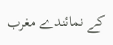کے نمائندے مغرب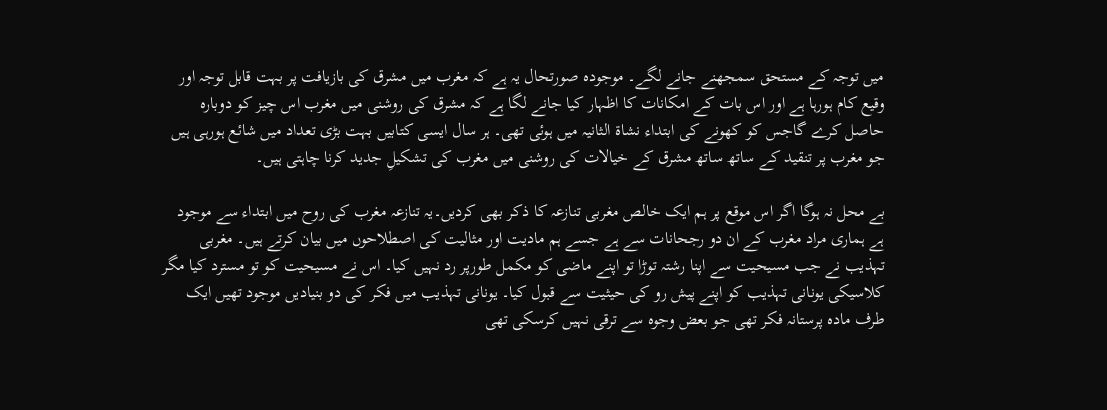میں توجہ کے مستحق سمجھنے جانے لگے۔ موجودہ صورتحال یہ ہے کہ مغرب میں مشرق کی بازیافت پر بہت قابل توجہ اور وقیع کام ہورہا ہے اور اس بات کے امکانات کا اظہار کیا جانے لگا ہے کہ مشرق کی روشنی میں مغرب اس چیز کو دوبارہ حاصل کرے گاجس کو کھونے کی ابتداء نشاۃ الثانیہ میں ہوئی تھی۔ ہر سال ایسی کتابیں بہت بڑی تعداد میں شائع ہورہی ہیں جو مغرب پر تنقید کے ساتھ ساتھ مشرق کے خیالات کی روشنی میں مغرب کی تشکیلِ جدید کرنا چاہتی ہیں۔

بے محل نہ ہوگا اگر اس موقع پر ہم ایک خالص مغربی تنازعہ کا ذکر بھی کردیں۔یہ تنازعہ مغرب کی روح میں ابتداء سے موجود ہے ہماری مراد مغرب کے ان دو رجحانات سے ہے جسے ہم مادیت اور مثالیت کی اصطلاحوں میں بیان کرتے ہیں۔ مغربی تہذیب نے جب مسیحیت سے اپنا رشتہ توڑا تو اپنے ماضی کو مکمل طورپر رد نہیں کیا۔ اس نے مسیحیت کو تو مسترد کیا مگر کلاسیکی یونانی تہذیب کو اپنے پیش رو کی حیثیت سے قبول کیا۔ یونانی تہذیب میں فکر کی دو بنیادیں موجود تھیں ایک طرف مادہ پرستانہ فکر تھی جو بعض وجوہ سے ترقی نہیں کرسکی تھی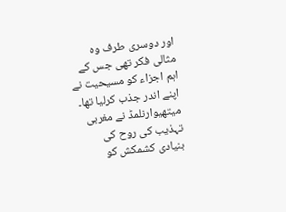اور دوسری طرف وہ مثالی فکر تھی جس کے اہم اجزاء کو مسیحیت نے اپنے اندر جذب کرلیا تھا۔ میتھیوارنلمڈ نے مغربی تہذیب کی روح کی بنیادی کشمکش کو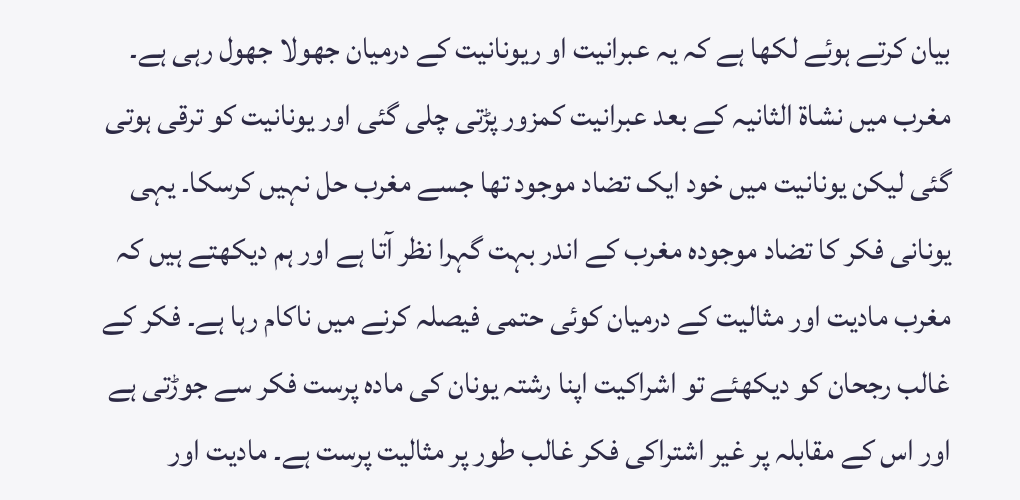بیان کرتے ہوئے لکھا ہے کہ یہ عبرانیت او ریونانیت کے درمیان جھولا جھول رہی ہے۔ مغرب میں نشاۃ الثانیہ کے بعد عبرانیت کمزور پڑتی چلی گئی اور یونانیت کو ترقی ہوتی گئی لیکن یونانیت میں خود ایک تضاد موجود تھا جسے مغرب حل نہیں کرسکا۔ یہی یونانی فکر کا تضاد موجودہ مغرب کے اندر بہت گہرا نظر آتا ہے اور ہم دیکھتے ہیں کہ مغرب مادیت اور مثالیت کے درمیان کوئی حتمی فیصلہ کرنے میں ناکام رہا ہے۔ فکر کے غالب رجحان کو دیکھئے تو اشراکیت اپنا رشتہ یونان کی مادہ پرست فکر سے جوڑتی ہے اور اس کے مقابلہ پر غیر اشتراکی فکر غالب طور پر مثالیت پرست ہے۔ مادیت اور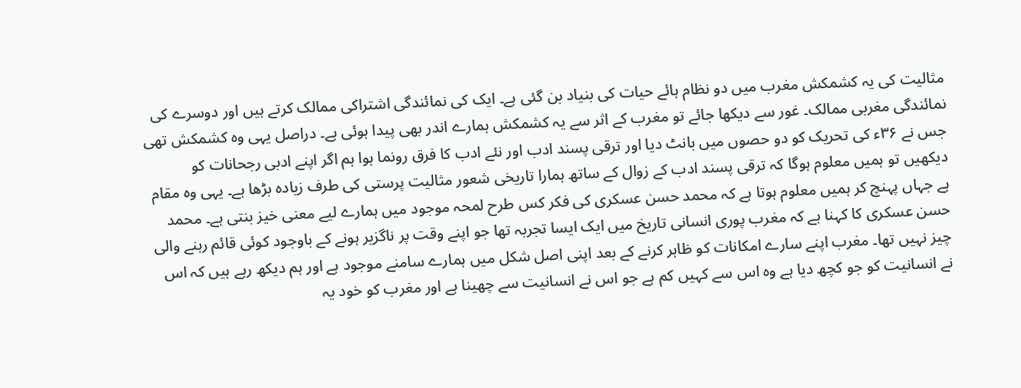مثالیت کی یہ کشمکش مغرب میں دو نظام ہائے حیات کی بنیاد بن گئی ہے۔ ایک کی نمائندگی اشتراکی ممالک کرتے ہیں اور دوسرے کی نمائندگی مغربی ممالک۔ غور سے دیکھا جائے تو مغرب کے اثر سے یہ کشمکش ہمارے اندر بھی پیدا ہوئی ہے۔ دراصل یہی وہ کشمکش تھی جس نے ۳۶ء کی تحریک کو دو حصوں میں بانٹ دیا اور ترقی پسند ادب اور نئے ادب کا فرق رونما ہوا ہم اگر اپنے ادبی رجحانات کو دیکھیں تو ہمیں معلوم ہوگا کہ ترقی پسند ادب کے زوال کے ساتھ ہمارا تاریخی شعور مثالیت پرستی کی طرف زیادہ بڑھا ہے۔ یہی وہ مقام ہے جہاں پہنچ کر ہمیں معلوم ہوتا ہے کہ محمد حسن عسکری کی فکر کس طرح لمحہ موجود میں ہمارے لیے معنی خیز بنتی ہے۔ محمد حسن عسکری کا کہنا ہے کہ مغرب پوری انسانی تاریخ میں ایک ایسا تجربہ تھا جو اپنے وقت پر ناگزیر ہونے کے باوجود کوئی قائم رہنے والی چیز نہیں تھا۔ مغرب اپنے سارے امکانات کو ظاہر کرنے کے بعد اپنی اصل شکل میں ہمارے سامنے موجود ہے اور ہم دیکھ رہے ہیں کہ اس نے انسانیت کو جو کچھ دیا ہے وہ اس سے کہیں کم ہے جو اس نے انسانیت سے چھینا ہے اور مغرب کو خود یہ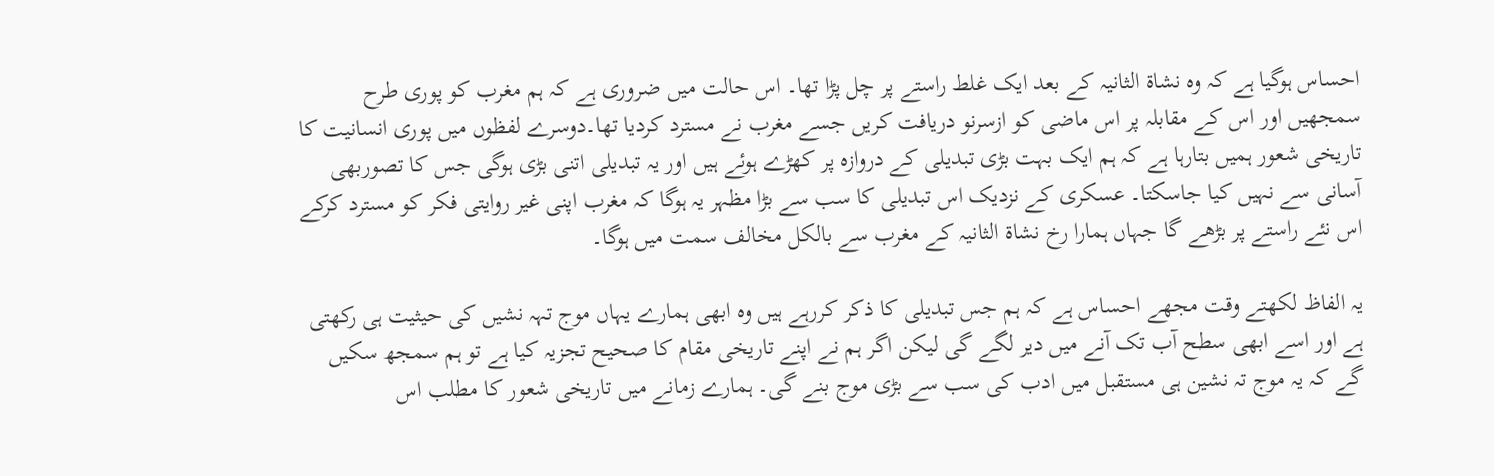احساس ہوگیا ہے کہ وہ نشاۃ الثانیہ کے بعد ایک غلط راستے پر چل پڑا تھا۔ اس حالت میں ضروری ہے کہ ہم مغرب کو پوری طرح سمجھیں اور اس کے مقابلہ پر اس ماضی کو ازسرنو دریافت کریں جسے مغرب نے مسترد کردیا تھا۔دوسرے لفظوں میں پوری انسانیت کا تاریخی شعور ہمیں بتارہا ہے کہ ہم ایک بہت بڑی تبدیلی کے دروازہ پر کھڑے ہوئے ہیں اور یہ تبدیلی اتنی بڑی ہوگی جس کا تصوربھی آسانی سے نہیں کیا جاسکتا۔ عسکری کے نزدیک اس تبدیلی کا سب سے بڑا مظہر یہ ہوگا کہ مغرب اپنی غیر روایتی فکر کو مسترد کرکے اس نئے راستے پر بڑھے گا جہاں ہمارا رخ نشاۃ الثانیہ کے مغرب سے بالکل مخالف سمت میں ہوگا۔

یہ الفاظ لکھتے وقت مجھے احساس ہے کہ ہم جس تبدیلی کا ذکر کررہے ہیں وہ ابھی ہمارے یہاں موج تہہ نشیں کی حیثیت ہی رکھتی ہے اور اسے ابھی سطح آب تک آنے میں دیر لگے گی لیکن اگر ہم نے اپنے تاریخی مقام کا صحیح تجزیہ کیا ہے تو ہم سمجھ سکیں گے کہ یہ موج تہ نشین ہی مستقبل میں ادب کی سب سے بڑی موج بنے گی۔ ہمارے زمانے میں تاریخی شعور کا مطلب اس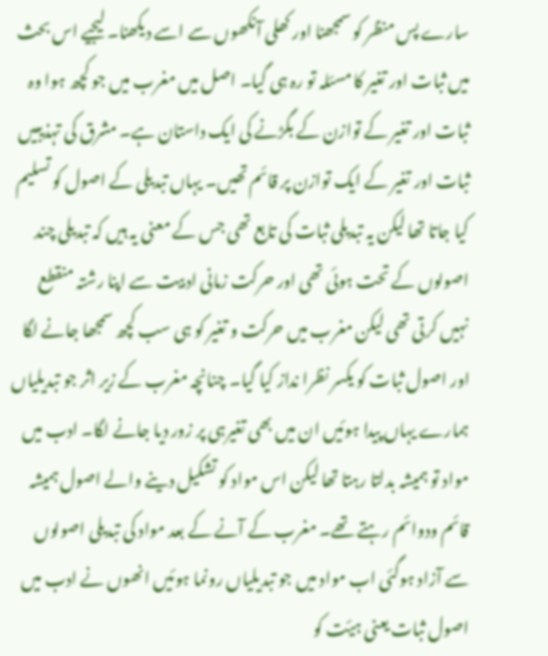سارے پس منظر کو سمجھنا اور کھلی آنکھوں سے اسے دیکھنا۔ لیجیے اس بحث میں ثبات اور تغیر کا مسئلہ تو رہ ہی گیا۔ اصل میں مغرب میں جو کچھ ہوا وہ ثبات اور تغیر کے توازن کے بگڑنے کی ایک داستان ہے۔ مشرق کی تہذیبیں ثبات اور تغیر کے ایک توازن پر قائم تھیں۔ یہاں تبدیلی کے اصول کو تسلیم کیا جاتا تھا لیکن یہ تبدیلی ثبات کی تابع تھی جس کے معنی یہ ہیں کہ تبدیلی چند اصولوں کے تحت ہوئی تھی اور حرکت زمانی ادبیت سے اپنا رشتہ منقطع نہیں کرتی تھی لیکن مغرب میں حرکت و تغیر کو ہی سب کچھ سمجھا جانے لگا اور اصول ثبات کو یکسر نظرا نداز کیا گیا۔ چنانچہ مغرب کے زیر اثر جو تبدیلیاں ہمارے یہاں پیدا ہوئیں ان میں بھی تغیرہی پر زور دیا جانے لگا۔ ادب میں مواد تو ہمیشہ بدلتا رہتا تھا لیکن اس مواد کو تشکیل دینے والے اصول ہمیشہ قائم ودوائم رہتے تھے۔ مغرب کے آنے کے بعد مواد کی تبدیلی اصولوں سے آزاد ہوگئی اب مواد میں جو تبدیلیاں رونما ہوئیں انھوں نے ادب میں اصول ثبات یعنی ہیٔت کو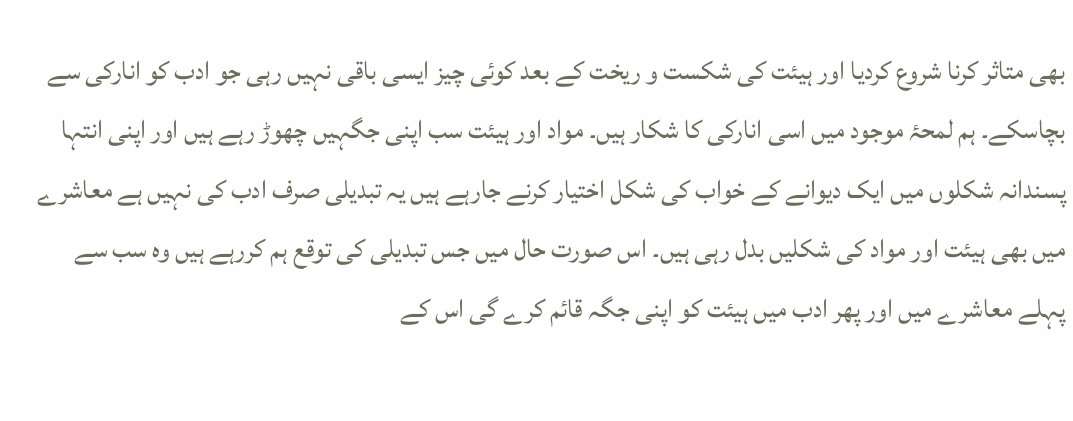بھی متاثر کرنا شروع کردیا اور ہیئت کی شکست و ریخت کے بعد کوئی چیز ایسی باقی نہیں رہی جو ادب کو انارکی سے بچاسکے۔ ہم لمحۂ موجود میں اسی انارکی کا شکار ہیں۔ مواد اور ہیئت سب اپنی جگہیں چھوڑ رہے ہیں اور اپنی انتہا پسندانہ شکلوں میں ایک دیوانے کے خواب کی شکل اختیار کرنے جارہے ہیں یہ تبدیلی صرف ادب کی نہیں ہے معاشرے میں بھی ہیئت اور مواد کی شکلیں بدل رہی ہیں۔ اس صورت حال میں جس تبدیلی کی توقع ہم کررہے ہیں وہ سب سے پہلے معاشرے میں اور پھر ادب میں ہیئت کو اپنی جگہ قائم کرے گی اس کے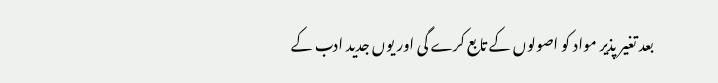بعد تغیر پذیر مواد کو اصولوں کے تابع کرے گی اور یوں جدید ادب کے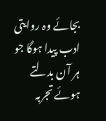بجائے وہ روایتی ادب پیدا ہوگا جو ہر آن بدلتے ہوئے تجربہ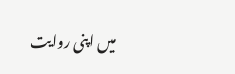میں اپنی روایت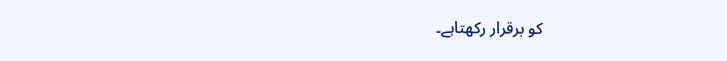کو برقرار رکھتاہے۔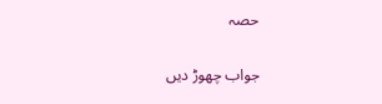حصہ

جواب چھوڑ دیں